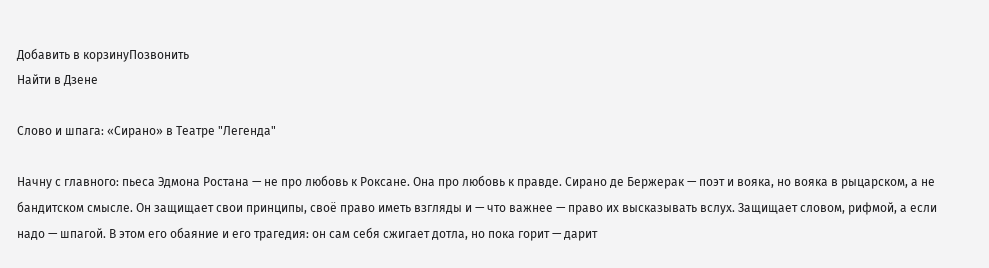Добавить в корзинуПозвонить
Найти в Дзене

Слово и шпага: «Сирано» в Театре "Легенда"

Начну с главного: пьеса Эдмона Ростана — не про любовь к Роксане. Она про любовь к правде. Сирано де Бержерак — поэт и вояка, но вояка в рыцарском, а не бандитском смысле. Он защищает свои принципы, своё право иметь взгляды и — что важнее — право их высказывать вслух. Защищает словом, рифмой, а если надо — шпагой. В этом его обаяние и его трагедия: он сам себя сжигает дотла, но пока горит — дарит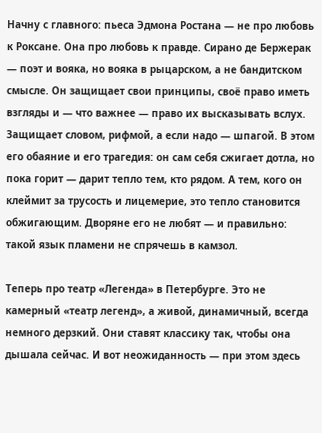Начну с главного: пьеса Эдмона Ростана — не про любовь к Роксане. Она про любовь к правде. Сирано де Бержерак — поэт и вояка, но вояка в рыцарском, а не бандитском смысле. Он защищает свои принципы, своё право иметь взгляды и — что важнее — право их высказывать вслух. Защищает словом, рифмой, а если надо — шпагой. В этом его обаяние и его трагедия: он сам себя сжигает дотла, но пока горит — дарит тепло тем, кто рядом. А тем, кого он клеймит за трусость и лицемерие, это тепло становится обжигающим. Дворяне его не любят — и правильно: такой язык пламени не спрячешь в камзол.

Теперь про театр «Легенда» в Петербурге. Это не камерный «театр легенд», а живой, динамичный, всегда немного дерзкий. Они ставят классику так, чтобы она дышала сейчас. И вот неожиданность — при этом здесь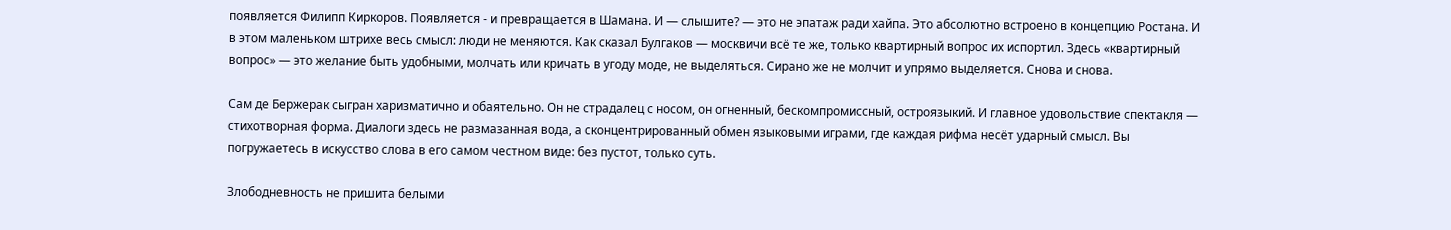появляется Филипп Киркоров. Появляется - и превращается в Шамана. И — слышите? — это не эпатаж ради хайпа. Это абсолютно встроено в концепцию Ростана. И в этом маленьком штрихе весь смысл: люди не меняются. Как сказал Булгаков — москвичи всё те же, только квартирный вопрос их испортил. Здесь «квартирный вопрос» — это желание быть удобными, молчать или кричать в угоду моде, не выделяться. Сирано же не молчит и упрямо выделяется. Снова и снова.

Сам де Бержерак сыгран харизматично и обаятельно. Он не страдалец с носом, он огненный, бескомпромиссный, остроязыкий. И главное удовольствие спектакля — стихотворная форма. Диалоги здесь не размазанная вода, а сконцентрированный обмен языковыми играми, где каждая рифма несёт ударный смысл. Вы погружаетесь в искусство слова в его самом честном виде: без пустот, только суть.

Злободневность не пришита белыми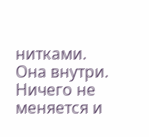нитками. Она внутри. Ничего не меняется и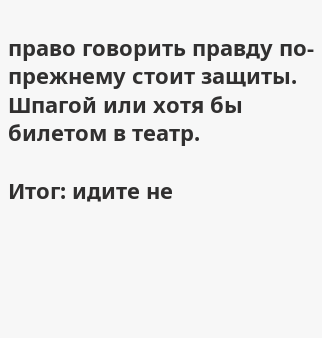право говорить правду по-прежнему стоит защиты. Шпагой или хотя бы билетом в театр.

Итог: идите не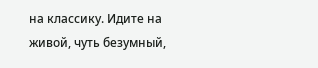на классику. Идите на живой, чуть безумный,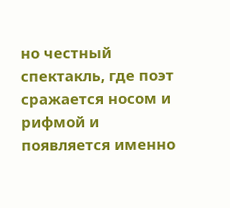но честный спектакль, где поэт сражается носом и рифмой и появляется именно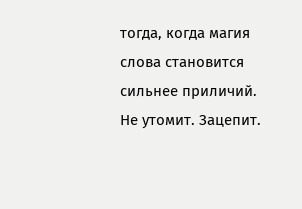тогда, когда магия слова становится сильнее приличий. Не утомит. Зацепит.